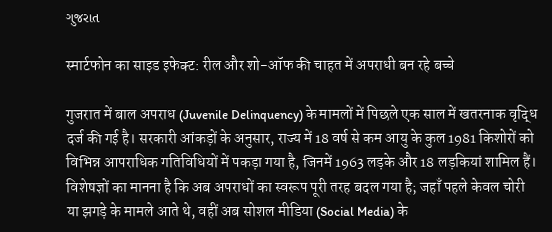ગુજરાત

स्मार्टफोन का साइड इफेक्ट: रील और शो-ऑफ की चाहत में अपराधी बन रहे बच्चे

गुजरात में बाल अपराध (Juvenile Delinquency) के मामलों में पिछले एक साल में खतरनाक वृद्धि दर्ज की गई है। सरकारी आंकड़ों के अनुसार, राज्य में 18 वर्ष से कम आयु के कुल 1981 किशोरों को विभिन्न आपराधिक गतिविधियों में पकड़ा गया है, जिनमें 1963 लड़के और 18 लड़कियां शामिल हैं। विशेषज्ञों का मानना है कि अब अपराधों का स्वरूप पूरी तरह बदल गया है; जहाँ पहले केवल चोरी या झगड़े के मामले आते थे, वहीं अब सोशल मीडिया (Social Media) के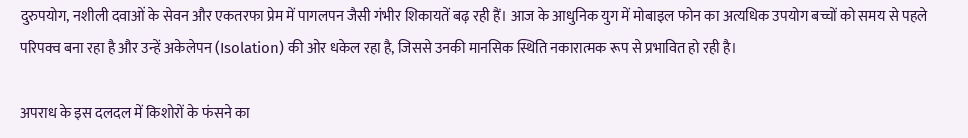दुरुपयोग, नशीली दवाओं के सेवन और एकतरफा प्रेम में पागलपन जैसी गंभीर शिकायतें बढ़ रही हैं। आज के आधुनिक युग में मोबाइल फोन का अत्यधिक उपयोग बच्चों को समय से पहले परिपक्व बना रहा है और उन्हें अकेलेपन (Isolation) की ओर धकेल रहा है, जिससे उनकी मानसिक स्थिति नकारात्मक रूप से प्रभावित हो रही है।

अपराध के इस दलदल में किशोरों के फंसने का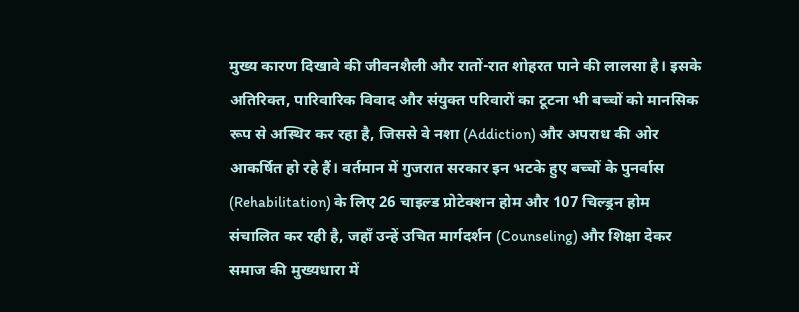मुख्य कारण दिखावे की जीवनशैली और रातों-रात शोहरत पाने की लालसा है। इसके अतिरिक्त, पारिवारिक विवाद और संयुक्त परिवारों का टूटना भी बच्चों को मानसिक रूप से अस्थिर कर रहा है, जिससे वे नशा (Addiction) और अपराध की ओर आकर्षित हो रहे हैं। वर्तमान में गुजरात सरकार इन भटके हुए बच्चों के पुनर्वास (Rehabilitation) के लिए 26 चाइल्ड प्रोटेक्शन होम और 107 चिल्ड्रन होम संचालित कर रही है, जहाँ उन्हें उचित मार्गदर्शन (Counseling) और शिक्षा देकर समाज की मुख्यधारा में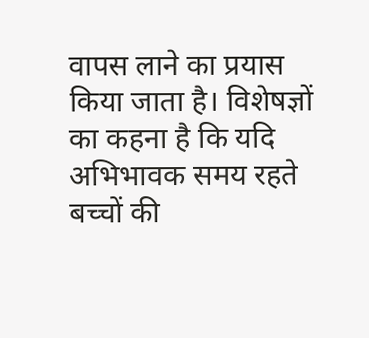वापस लाने का प्रयास किया जाता है। विशेषज्ञों का कहना है कि यदि अभिभावक समय रहते बच्चों की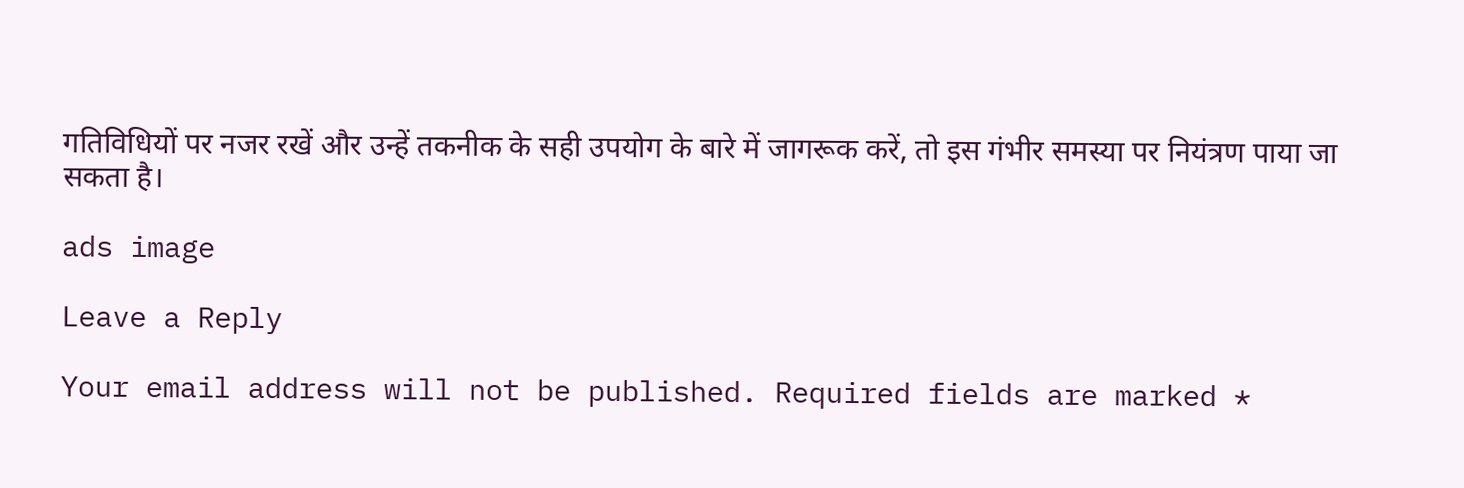गतिविधियों पर नजर रखें और उन्हें तकनीक के सही उपयोग के बारे में जागरूक करें, तो इस गंभीर समस्या पर नियंत्रण पाया जा सकता है।

ads image

Leave a Reply

Your email address will not be published. Required fields are marked *